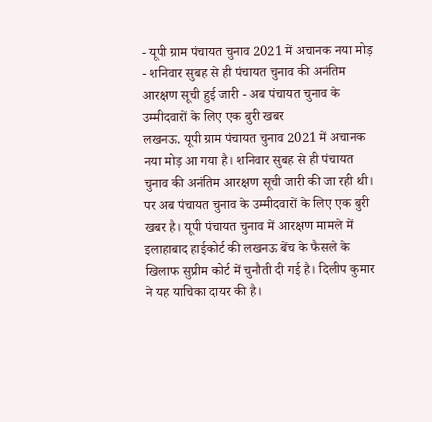- यूपी ग्राम पंचायत चुनाव 2021 में अचानक नया मोड़ - शनिवार सुबह से ही पंचायत चुनाव की अनंतिम आरक्षण सूची हुई जारी - अब पंचायत चुनाव के उम्मीदवारों के लिए एक बुरी खबर
लखनऊ. यूपी ग्राम पंचायत चुनाव 2021 में अचानक नया मोड़ आ गया है। शनिवार सुबह से ही पंचायत चुनाव की अनंतिम आरक्षण सूची जारी की जा रही थी। पर अब पंचायत चुनाव के उम्मीदवारों के लिए एक बुरी खबर है। यूपी पंचायत चुनाव में आरक्षण मामले में इलाहाबाद हाईकोर्ट की लखनऊ बेंच के फैसले के खिलाफ सुप्रीम कोर्ट में चुनौती दी गई है। दिलीप कुमार ने यह याचिका दायर की है।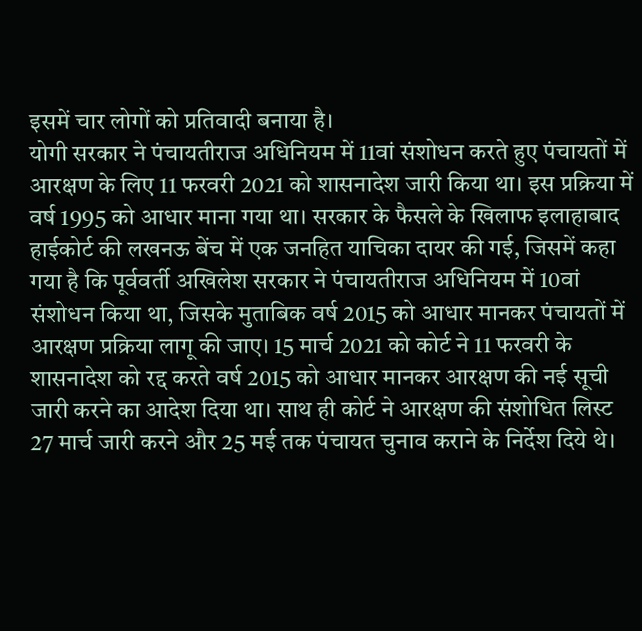इसमें चार लोगों को प्रतिवादी बनाया है।
योगी सरकार ने पंचायतीराज अधिनियम में 11वां संशोधन करते हुए पंचायतों में आरक्षण के लिए 11 फरवरी 2021 को शासनादेश जारी किया था। इस प्रक्रिया में वर्ष 1995 को आधार माना गया था। सरकार के फैसले के खिलाफ इलाहाबाद हाईकोर्ट की लखनऊ बेंच में एक जनहित याचिका दायर की गई, जिसमें कहा गया है कि पूर्ववर्ती अखिलेश सरकार ने पंचायतीराज अधिनियम में 10वां संशोधन किया था, जिसके मुताबिक वर्ष 2015 को आधार मानकर पंचायतों में आरक्षण प्रक्रिया लागू की जाए। 15 मार्च 2021 को कोर्ट ने 11 फरवरी के शासनादेश को रद्द करते वर्ष 2015 को आधार मानकर आरक्षण की नई सूची जारी करने का आदेश दिया था। साथ ही कोर्ट ने आरक्षण की संशोधित लिस्ट 27 मार्च जारी करने और 25 मई तक पंचायत चुनाव कराने के निर्देश दिये थे।